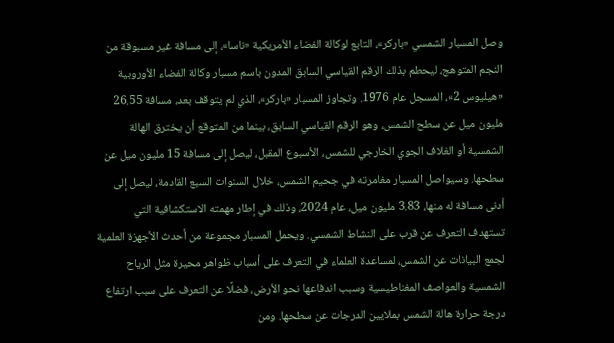وصل المسبار الشمسي «باركر»، التابع لوكالة الفضاء الأمريكية «ناسا»، إلى مسافة غير مسبوقة من النجم المتوهج، ليحطم بذلك الرقم القياسي السابق المدون باسم مسبار وكالة الفضاء الأوروبية «هيليوس 2»، المسجل عام 1976. وتجاوز المسبار «باركر»، الذي لم يتوقف بعد، مسافة 26.55 مليون ميل عن سطح الشمس، وهو الرقم القياسي السابق، بينما من المتوقع أن يخترق الهالة الشمسية أو الغلاف الجوي الخارجي للشمس، الأسبوع المقبل، ليصل إلى مسافة 15 مليون ميل عن سطحها. وسيواصل المسبار مغامرته في جحيم الشمس، خلال السنوات السبع القادمة، ليصل إلى أدنى مسافة له منها، 3.83 مليون ميل، عام 2024، وذلك في إطار مهمته الاستكشافية التي تستهدف التعرف عن قرب على النشاط الشمسي. ويحمل المسبار مجموعة من أحدث الأجهزة العلمية لجمع البيانات عن الشمس، لمساعدة العلماء في التعرف على أسباب ظواهر محيرة مثل الرياح الشمسية والعواصف المغناطيسية وسبب اندفاعها نحو الأرض، فضلًا عن التعرف على سبب ارتفاع درجة حرارة هالة الشمس بملايين الدرجات عن سطحها. ومن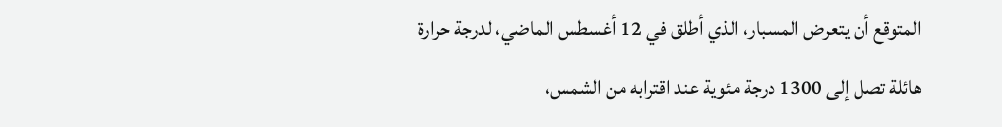المتوقع أن يتعرض المسبار، الذي أطلق في 12 أغسطس الماضي، لدرجة حرارة هائلة تصل إلى 1300 درجة مئوية عند اقترابه من الشمس،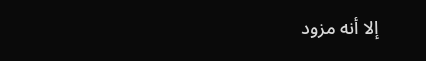إلا أنه مزود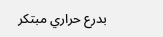بدرع حراري مبتكر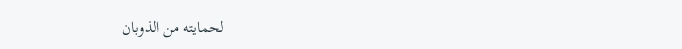لحمايته من الذوبان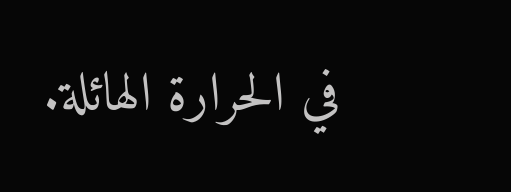في الحرارة الهائلة.